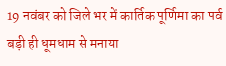19 नवंबर को जिले भर में कार्तिक पूर्णिमा का पर्व बड़ी ही धूमधाम से मनाया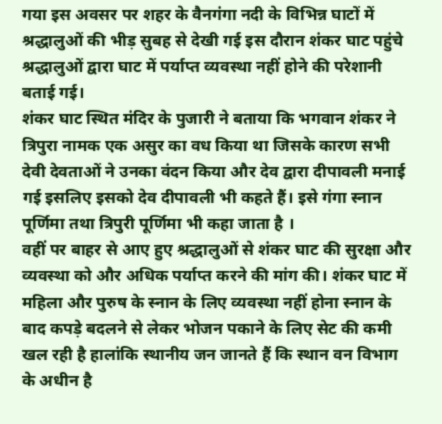गया इस अवसर पर शहर के वैनगंगा नदी के विभिन्न घाटों में श्रद्धालुओं की भीड़ सुबह से देखी गई इस दौरान शंकर घाट पहुंचे श्रद्धालुओं द्वारा घाट में पर्याप्त व्यवस्था नहीं होने की परेशानी बताई गई।
शंकर घाट स्थित मंदिर के पुजारी ने बताया कि भगवान शंकर ने त्रिपुरा नामक एक असुर का वध किया था जिसके कारण सभी देवी देवताओं ने उनका वंदन किया और देव द्वारा दीपावली मनाई गई इसलिए इसको देव दीपावली भी कहते हैं। इसे गंगा स्नान पूर्णिमा तथा त्रिपुरी पूर्णिमा भी कहा जाता है ।
वहीं पर बाहर से आए हुए श्रद्धालुओं से शंकर घाट की सुरक्षा और व्यवस्था को और अधिक पर्याप्त करने की मांग की। शंकर घाट में महिला और पुरुष के स्नान के लिए व्यवस्था नहीं होना स्नान के बाद कपड़े बदलने से लेकर भोजन पकाने के लिए सेट की कमी खल रही है हालांकि स्थानीय जन जानते हैं कि स्थान वन विभाग के अधीन है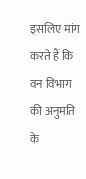इसलिए मांग करते हैं कि वन विभाग की अनुमति के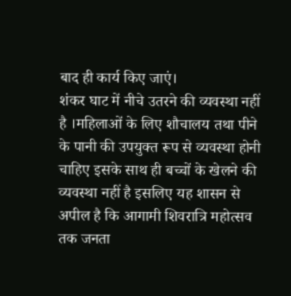बाद ही कार्य किए जाएं।
शंकर घाट में नीचे उतरने की व्यवस्था नहीं है ।महिलाओं के लिए शौचालय तथा पीने के पानी की उपयुक्त रूप से व्यवस्था होनी चाहिए इसके साथ ही बच्चों के खेलने की व्यवस्था नहीं है इसलिए यह शासन से अपील है कि आगामी शिवरात्रि महोत्सव तक जनता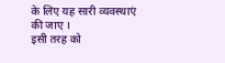के लिए यह सारी व्यवस्थाएं की जाए ।
इसी तरह को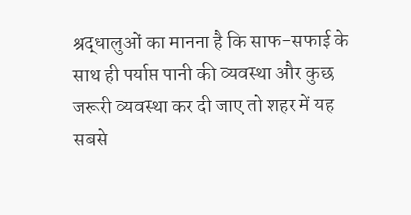श्रद्धालुओं का मानना है कि साफ-सफाई के साथ ही पर्याप्त पानी की व्यवस्था और कुछ जरूरी व्यवस्था कर दी जाए तो शहर में यह सबसे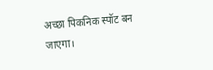अच्छा पिकनिक स्पॉट बन जाएगा।